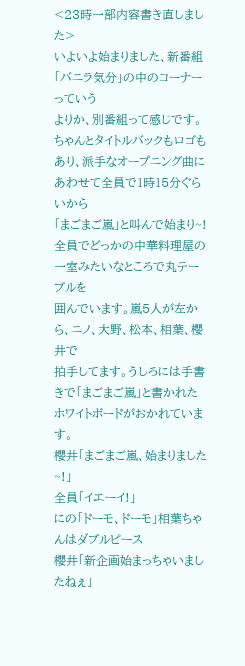<23時一部内容書き直しました>
いよいよ始まりました、新番組「バニラ気分」の中のコーナーっていう
よりか、別番組って感じです。ちゃんとタイトルバックもロゴも
あり、派手なオープニング曲にあわせて全員で1時15分ぐらいから
「まごまご嵐」と叫んで始まり~!
全員でどっかの中華料理屋の一室みたいなところで丸テーブルを
囲んでいます。嵐5人が左から、ニノ、大野、松本、相葉、櫻井で
拍手してます。うしろには手書きで「まごまご嵐」と書かれた
ホワイトボードがおかれています。
櫻井「まごまご嵐、始まりました~!」
全員「イエーイ!」
にの「ドーモ、ドーモ」相葉ちゃんはダブルピース
櫻井「新企画始まっちゃいましたねぇ」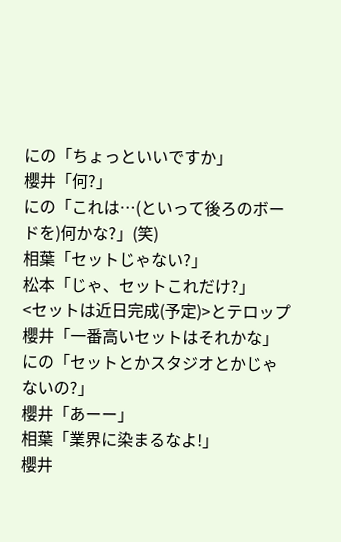にの「ちょっといいですか」
櫻井「何?」
にの「これは…(といって後ろのボードを)何かな?」(笑)
相葉「セットじゃない?」
松本「じゃ、セットこれだけ?」
<セットは近日完成(予定)>とテロップ
櫻井「一番高いセットはそれかな」
にの「セットとかスタジオとかじゃないの?」
櫻井「あーー」
相葉「業界に染まるなよ!」
櫻井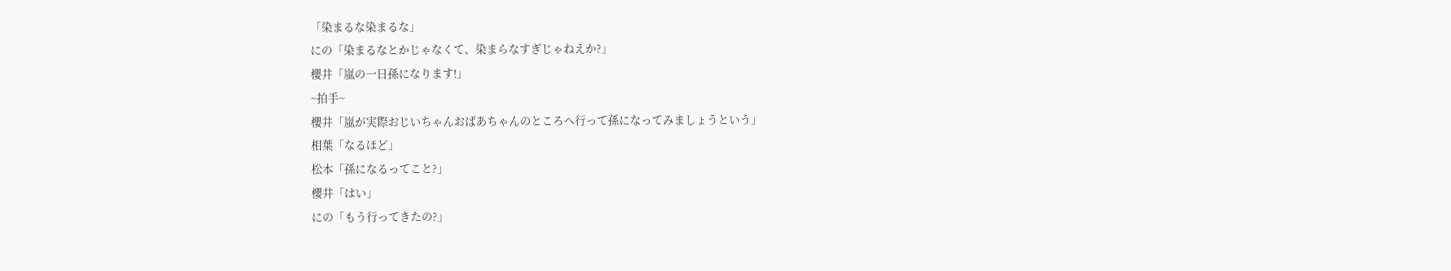「染まるな染まるな」
にの「染まるなとかじゃなくて、染まらなすぎじゃねえか?」
櫻井「嵐の一日孫になります!」
~拍手~
櫻井「嵐が実際おじいちゃんおばあちゃんのところへ行って孫になってみましょうという」
相葉「なるほど」
松本「孫になるってこと?」
櫻井「はい」
にの「もう行ってきたの?」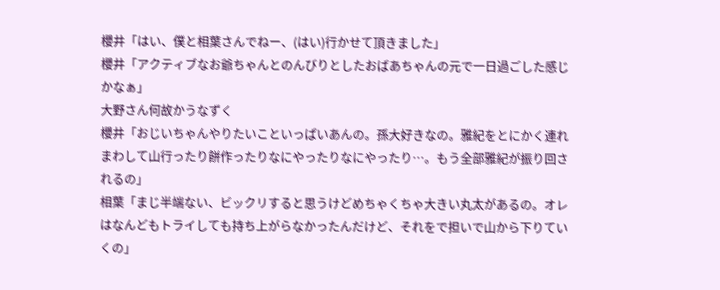櫻井「はい、僕と相葉さんでねー、(はい)行かせて頂きました」
櫻井「アクティブなお爺ちゃんとのんびりとしたおばあちゃんの元で一日過ごした感じかなぁ」
大野さん何故かうなずく
櫻井「おじいちゃんやりたいこといっぱいあんの。孫大好きなの。雅紀をとにかく連れまわして山行ったり餅作ったりなにやったりなにやったり…。もう全部雅紀が振り回されるの」
相葉「まじ半端ない、ビックリすると思うけどめちゃくちゃ大きい丸太があるの。オレはなんどもトライしても持ち上がらなかったんだけど、それをで担いで山から下りていくの」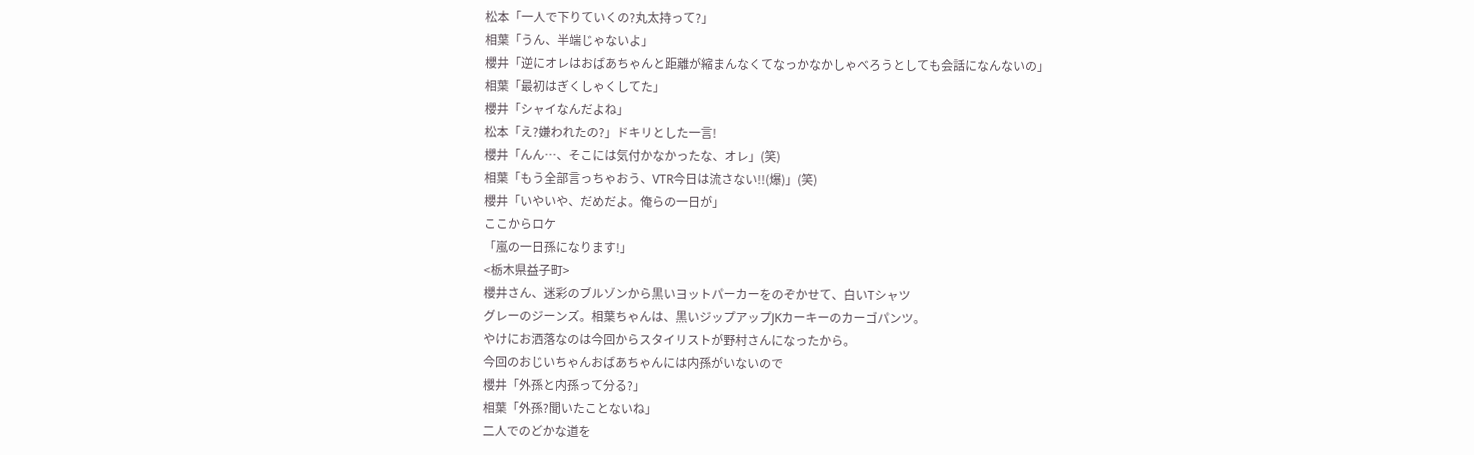松本「一人で下りていくの?丸太持って?」
相葉「うん、半端じゃないよ」
櫻井「逆にオレはおばあちゃんと距離が縮まんなくてなっかなかしゃべろうとしても会話になんないの」
相葉「最初はぎくしゃくしてた」
櫻井「シャイなんだよね」
松本「え?嫌われたの?」ドキリとした一言!
櫻井「んん…、そこには気付かなかったな、オレ」(笑)
相葉「もう全部言っちゃおう、VTR今日は流さない!!(爆)」(笑)
櫻井「いやいや、だめだよ。俺らの一日が」
ここからロケ
「嵐の一日孫になります!」
<栃木県益子町>
櫻井さん、迷彩のブルゾンから黒いヨットパーカーをのぞかせて、白いTシャツ
グレーのジーンズ。相葉ちゃんは、黒いジップアップJKカーキーのカーゴパンツ。
やけにお洒落なのは今回からスタイリストが野村さんになったから。
今回のおじいちゃんおばあちゃんには内孫がいないので
櫻井「外孫と内孫って分る?」
相葉「外孫?聞いたことないね」
二人でのどかな道を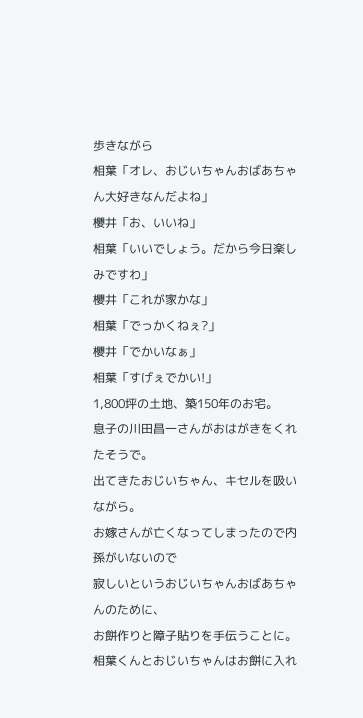歩きながら
相葉「オレ、おじいちゃんおばあちゃん大好きなんだよね」
櫻井「お、いいね」
相葉「いいでしょう。だから今日楽しみですわ」
櫻井「これが家かな」
相葉「でっかくねぇ?」
櫻井「でかいなぁ」
相葉「すげぇでかい!」
1,800坪の土地、築150年のお宅。
息子の川田昌一さんがおはがきをくれたそうで。
出てきたおじいちゃん、キセルを吸いながら。
お嫁さんが亡くなってしまったので内孫がいないので
寂しいというおじいちゃんおばあちゃんのために、
お餅作りと障子貼りを手伝うことに。
相葉くんとおじいちゃんはお餅に入れ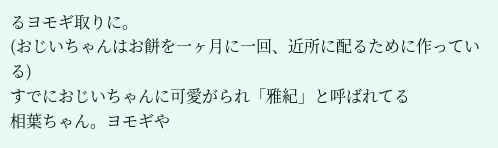るヨモギ取りに。
(おじいちゃんはお餅を一ヶ月に一回、近所に配るために作っている)
すでにおじいちゃんに可愛がられ「雅紀」と呼ばれてる
相葉ちゃん。ヨモギや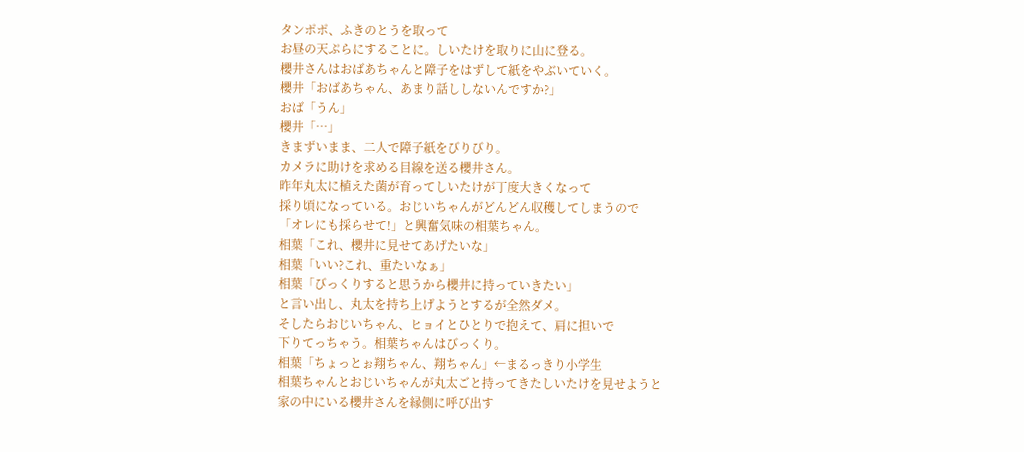タンポポ、ふきのとうを取って
お昼の天ぷらにすることに。しいたけを取りに山に登る。
櫻井さんはおばあちゃんと障子をはずして紙をやぶいていく。
櫻井「おばあちゃん、あまり話ししないんですか?」
おば「うん」
櫻井「…」
きまずいまま、二人で障子紙をびりびり。
カメラに助けを求める目線を送る櫻井さん。
昨年丸太に植えた菌が育ってしいたけが丁度大きくなって
採り頃になっている。おじいちゃんがどんどん収穫してしまうので
「オレにも採らせて!」と興奮気味の相葉ちゃん。
相葉「これ、櫻井に見せてあげたいな」
相葉「いい?これ、重たいなぁ」
相葉「びっくりすると思うから櫻井に持っていきたい」
と言い出し、丸太を持ち上げようとするが全然ダメ。
そしたらおじいちゃん、ヒョイとひとりで抱えて、肩に担いで
下りてっちゃう。相葉ちゃんはびっくり。
相葉「ちょっとぉ翔ちゃん、翔ちゃん」←まるっきり小学生
相葉ちゃんとおじいちゃんが丸太ごと持ってきたしいたけを見せようと
家の中にいる櫻井さんを縁側に呼び出す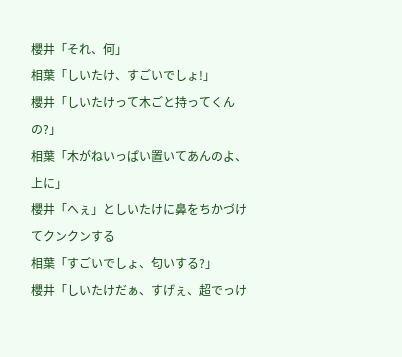櫻井「それ、何」
相葉「しいたけ、すごいでしょ!」
櫻井「しいたけって木ごと持ってくんの?」
相葉「木がねいっぱい置いてあんのよ、上に」
櫻井「へぇ」としいたけに鼻をちかづけてクンクンする
相葉「すごいでしょ、匂いする?」
櫻井「しいたけだぁ、すげぇ、超でっけ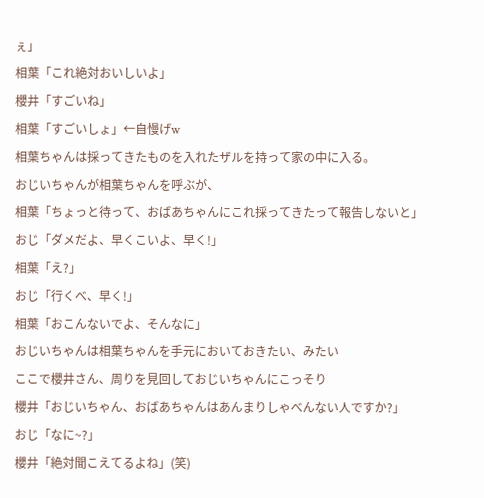ぇ」
相葉「これ絶対おいしいよ」
櫻井「すごいね」
相葉「すごいしょ」←自慢げw
相葉ちゃんは採ってきたものを入れたザルを持って家の中に入る。
おじいちゃんが相葉ちゃんを呼ぶが、
相葉「ちょっと待って、おばあちゃんにこれ採ってきたって報告しないと」
おじ「ダメだよ、早くこいよ、早く!」
相葉「え?」
おじ「行くべ、早く!」
相葉「おこんないでよ、そんなに」
おじいちゃんは相葉ちゃんを手元においておきたい、みたい
ここで櫻井さん、周りを見回しておじいちゃんにこっそり
櫻井「おじいちゃん、おばあちゃんはあんまりしゃべんない人ですか?」
おじ「なに~?」
櫻井「絶対聞こえてるよね」(笑)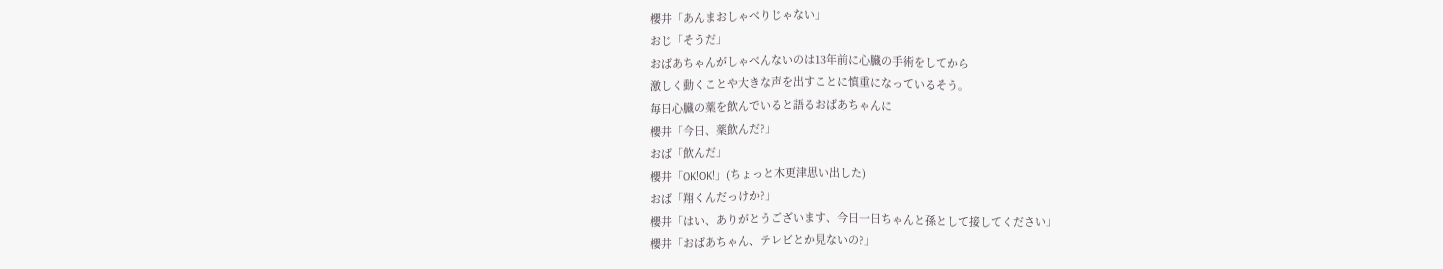櫻井「あんまおしゃべりじゃない」
おじ「そうだ」
おばあちゃんがしゃべんないのは13年前に心臓の手術をしてから
激しく動くことや大きな声を出すことに慎重になっているそう。
毎日心臓の薬を飲んでいると語るおばあちゃんに
櫻井「今日、薬飲んだ?」
おば「飲んだ」
櫻井「OK!OK!」(ちょっと木更津思い出した)
おば「翔くんだっけか?」
櫻井「はい、ありがとうございます、今日一日ちゃんと孫として接してください」
櫻井「おばあちゃん、テレビとか見ないの?」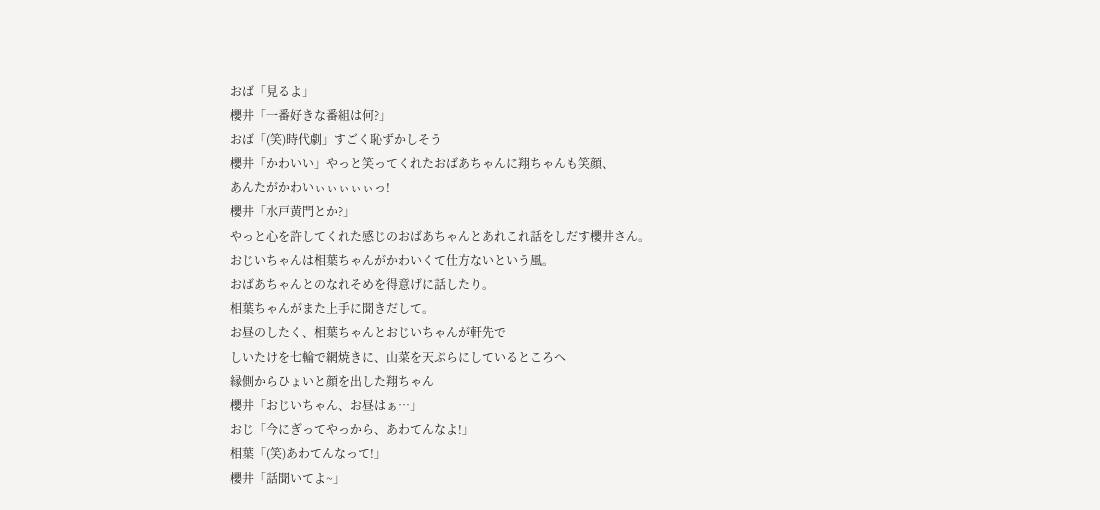おば「見るよ」
櫻井「一番好きな番組は何?」
おば「(笑)時代劇」すごく恥ずかしそう
櫻井「かわいい」やっと笑ってくれたおばあちゃんに翔ちゃんも笑顔、
あんたがかわいぃぃぃぃぃっ!
櫻井「水戸黄門とか?」
やっと心を許してくれた感じのおばあちゃんとあれこれ話をしだす櫻井さん。
おじいちゃんは相葉ちゃんがかわいくて仕方ないという風。
おばあちゃんとのなれそめを得意げに話したり。
相葉ちゃんがまた上手に聞きだして。
お昼のしたく、相葉ちゃんとおじいちゃんが軒先で
しいたけを七輪で網焼きに、山菜を天ぷらにしているところへ
縁側からひょいと顔を出した翔ちゃん
櫻井「おじいちゃん、お昼はぁ…」
おじ「今にぎってやっから、あわてんなよ!」
相葉「(笑)あわてんなって!」
櫻井「話聞いてよ~」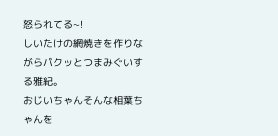怒られてる~!
しいたけの網焼きを作りながらパクッとつまみぐいする雅紀。
おじいちゃんそんな相葉ちゃんを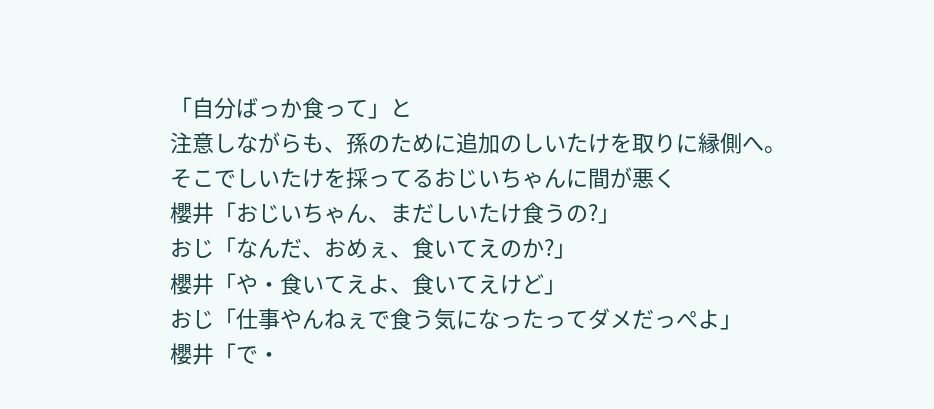「自分ばっか食って」と
注意しながらも、孫のために追加のしいたけを取りに縁側へ。
そこでしいたけを採ってるおじいちゃんに間が悪く
櫻井「おじいちゃん、まだしいたけ食うの?」
おじ「なんだ、おめぇ、食いてえのか?」
櫻井「や・食いてえよ、食いてえけど」
おじ「仕事やんねぇで食う気になったってダメだっぺよ」
櫻井「で・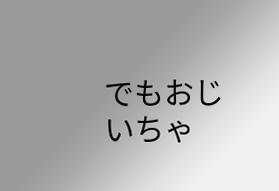でもおじいちゃ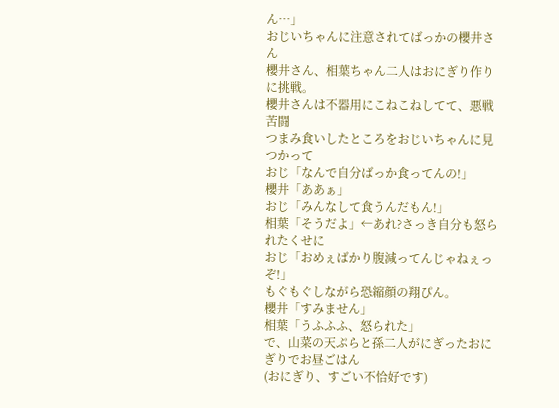ん…」
おじいちゃんに注意されてばっかの櫻井さん
櫻井さん、相葉ちゃん二人はおにぎり作りに挑戦。
櫻井さんは不器用にこねこねしてて、悪戦苦闘
つまみ食いしたところをおじいちゃんに見つかって
おじ「なんで自分ばっか食ってんの!」
櫻井「ああぁ」
おじ「みんなして食うんだもん!」
相葉「そうだよ」←あれ?さっき自分も怒られたくせに
おじ「おめぇばかり腹減ってんじゃねぇっぞ!」
もぐもぐしながら恐縮顔の翔ぴん。
櫻井「すみません」
相葉「うふふふ、怒られた」
で、山菜の天ぷらと孫二人がにぎったおにぎりでお昼ごはん
(おにぎり、すごい不恰好です)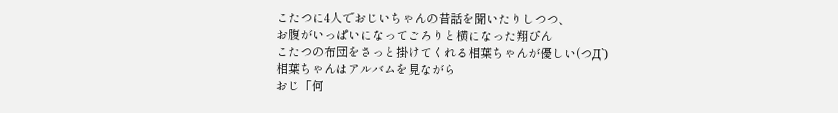こたつに4人でおじいちゃんの昔話を聞いたりしつつ、
お腹がいっぱいになってごろりと横になった翔ぴん
こたつの布団をさっと掛けてくれる相葉ちゃんが優しい(つД`)
相葉ちゃんはアルバムを見ながら
おじ「何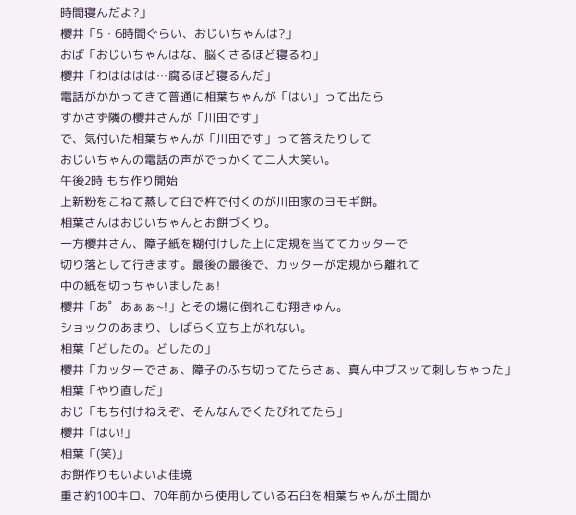時間寝んだよ?」
櫻井「5・6時間ぐらい、おじいちゃんは?」
おば「おじいちゃんはな、脳くさるほど寝るわ」
櫻井「わはははは…腐るほど寝るんだ」
電話がかかってきて普通に相葉ちゃんが「はい」って出たら
すかさず隣の櫻井さんが「川田です」
で、気付いた相葉ちゃんが「川田です」って答えたりして
おじいちゃんの電話の声がでっかくて二人大笑い。
午後2時 もち作り開始
上新粉をこねて蒸して臼で杵で付くのが川田家のヨモギ餅。
相葉さんはおじいちゃんとお餅づくり。
一方櫻井さん、障子紙を糊付けした上に定規を当ててカッターで
切り落として行きます。最後の最後で、カッターが定規から離れて
中の紙を切っちゃいましたぁ!
櫻井「あ゜あぁぁ~!」とその場に倒れこむ翔きゅん。
ショックのあまり、しばらく立ち上がれない。
相葉「どしたの。どしたの」
櫻井「カッターでさぁ、障子のふち切ってたらさぁ、真ん中ブスッて刺しちゃった」
相葉「やり直しだ」
おじ「もち付けねえぞ、そんなんでくたびれてたら」
櫻井「はい!」
相葉「(笑)」
お餅作りもいよいよ佳境
重さ約100キロ、70年前から使用している石臼を相葉ちゃんが土間か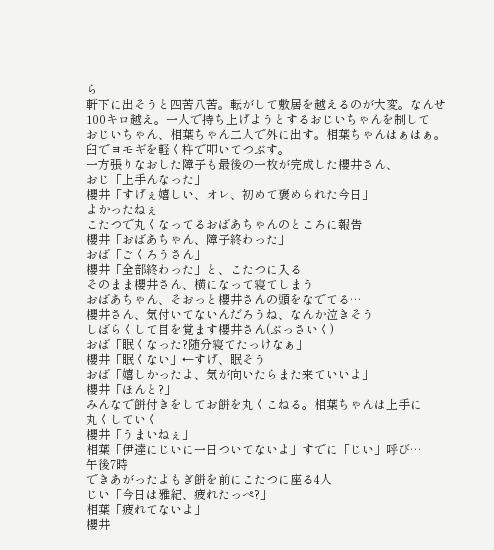ら
軒下に出そうと四苦八苦。転がして敷居を越えるのが大変。なんせ
100キロ越え。一人で持ち上げようとするおじいちゃんを制して
おじいちゃん、相葉ちゃん二人で外に出す。相葉ちゃんはぁはぁ。
臼でヨモギを軽く杵で叩いてつぶす。
一方張りなおした障子も最後の一枚が完成した櫻井さん、
おじ「上手んなった」
櫻井「すげぇ嬉しい、オレ、初めて褒められた今日」
よかったねぇ
こたつで丸くなってるおばあちゃんのところに報告
櫻井「おばあちゃん、障子終わった」
おば「ごくろうさん」
櫻井「全部終わった」と、こたつに入る
そのまま櫻井さん、横になって寝てしまう
おばあちゃん、そおっと櫻井さんの頭をなでてる…
櫻井さん、気付いてないんだろうね、なんか泣きそう
しばらくして目を覚ます櫻井さん(ぶっさいく)
おば「眠くなった?随分寝てたっけなぁ」
櫻井「眠くない」←すげ、眠そう
おば「嬉しかったよ、気が向いたらまた来ていいよ」
櫻井「ほんと?」
みんなで餅付きをしてお餅を丸くこねる。相葉ちゃんは上手に
丸くしていく
櫻井「うまいねぇ」
相葉「伊達にじいに一日ついてないよ」すでに「じい」呼び…
午後7時
できあがったよもぎ餅を前にこたつに座る4人
じい「今日は雅紀、疲れたっぺ?」
相葉「疲れてないよ」
櫻井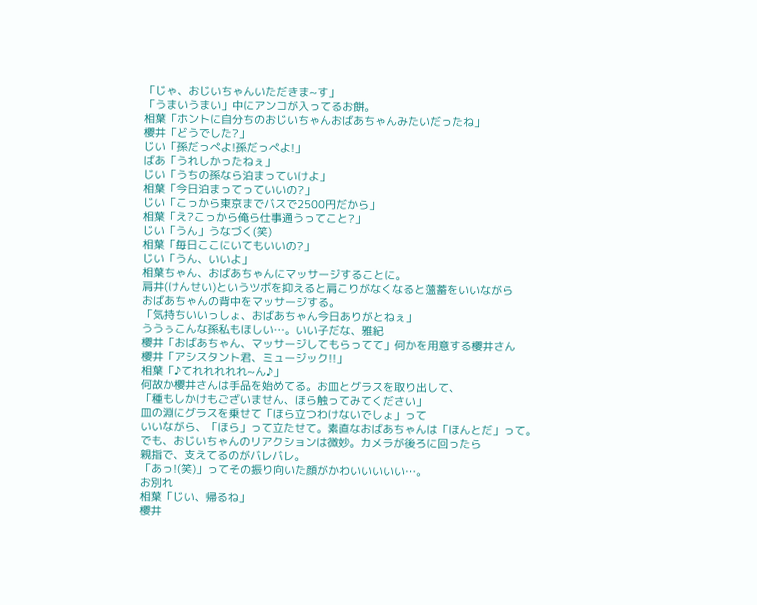「じゃ、おじいちゃんいただきま~す」
「うまいうまい」中にアンコが入ってるお餅。
相葉「ホントに自分ちのおじいちゃんおばあちゃんみたいだったね」
櫻井「どうでした?」
じい「孫だっぺよ!孫だっぺよ!」
ばあ「うれしかったねぇ」
じい「うちの孫なら泊まっていけよ」
相葉「今日泊まってっていいの?」
じい「こっから東京までバスで2500円だから」
相葉「え?こっから俺ら仕事通うってこと?」
じい「うん」うなづく(笑)
相葉「毎日ここにいてもいいの?」
じい「うん、いいよ」
相葉ちゃん、おばあちゃんにマッサージすることに。
肩井(けんせい)というツボを抑えると肩こりがなくなると薀蓄をいいながら
おばあちゃんの背中をマッサージする。
「気持ちいいっしょ、おばあちゃん今日ありがとねぇ」
ううぅこんな孫私もほしい…。いい子だな、雅紀
櫻井「おばあちゃん、マッサージしてもらってて」何かを用意する櫻井さん
櫻井「アシスタント君、ミュージック!!」
相葉「♪てれれれれれ~ん♪」
何故か櫻井さんは手品を始めてる。お皿とグラスを取り出して、
「種もしかけもございません、ほら触ってみてください」
皿の淵にグラスを乗せて「ほら立つわけないでしょ」って
いいながら、「ほら」って立たせて。素直なおばあちゃんは「ほんとだ」って。
でも、おじいちゃんのリアクションは微妙。カメラが後ろに回ったら
親指で、支えてるのがバレバレ。
「あっ!(笑)」ってその振り向いた顔がかわいいいいい…。
お別れ
相葉「じい、帰るね」
櫻井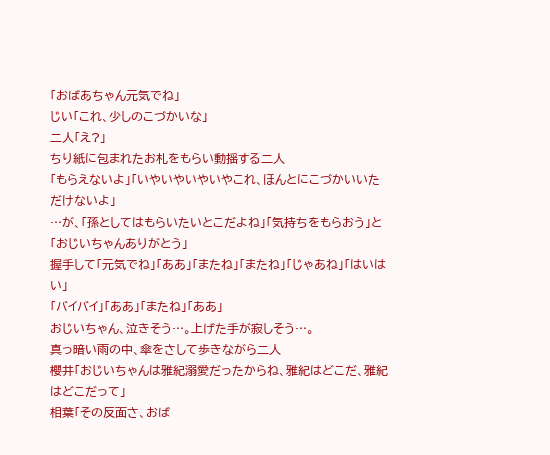「おばあちゃん元気でね」
じい「これ、少しのこづかいな」
二人「え?」
ちり紙に包まれたお札をもらい動揺する二人
「もらえないよ」「いやいやいやいやこれ、ほんとにこづかいいただけないよ」
…が、「孫としてはもらいたいとこだよね」「気持ちをもらおう」と
「おじいちゃんありがとう」
握手して「元気でね」「ああ」「またね」「またね」「じゃあね」「はいはい」
「バイバイ」「ああ」「またね」「ああ」
おじいちゃん、泣きそう…。上げた手が寂しそう…。
真っ暗い雨の中、傘をさして歩きながら二人
櫻井「おじいちゃんは雅紀溺愛だったからね、雅紀はどこだ、雅紀はどこだって」
相葉「その反面さ、おば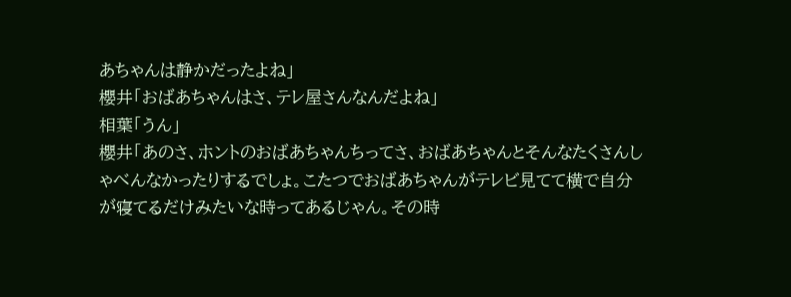あちゃんは静かだったよね」
櫻井「おばあちゃんはさ、テレ屋さんなんだよね」
相葉「うん」
櫻井「あのさ、ホントのおばあちゃんちってさ、おばあちゃんとそんなたくさんしゃべんなかったりするでしょ。こたつでおばあちゃんがテレビ見てて横で自分が寝てるだけみたいな時ってあるじゃん。その時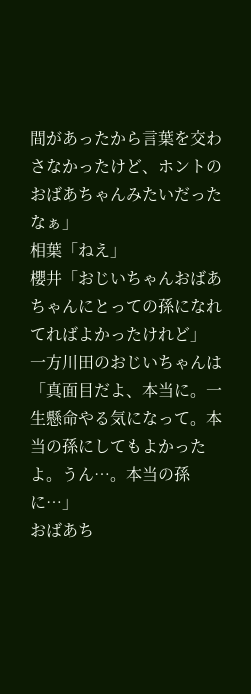間があったから言葉を交わさなかったけど、ホントのおばあちゃんみたいだったなぁ」
相葉「ねえ」
櫻井「おじいちゃんおばあちゃんにとっての孫になれてればよかったけれど」
一方川田のおじいちゃんは
「真面目だよ、本当に。一生懸命やる気になって。本当の孫にしてもよかったよ。うん…。本当の孫に…」
おばあち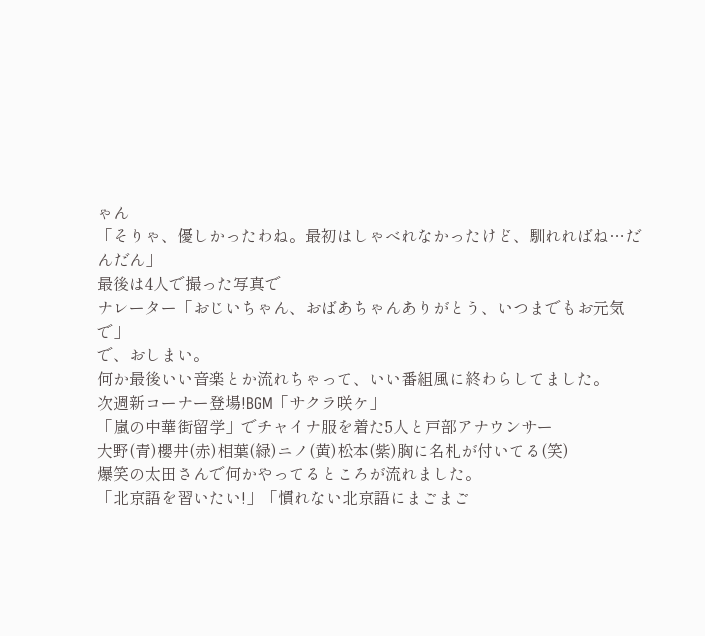ゃん
「そりゃ、優しかったわね。最初はしゃべれなかったけど、馴れればね…だんだん」
最後は4人で撮った写真で
ナレーター「おじいちゃん、おばあちゃんありがとう、いつまでもお元気で」
で、おしまい。
何か最後いい音楽とか流れちゃって、いい番組風に終わらしてました。
次週新コーナー登場!BGM「サクラ咲ケ」
「嵐の中華街留学」でチャイナ服を着た5人と戸部アナウンサー
大野(青)櫻井(赤)相葉(緑)ニノ(黄)松本(紫)胸に名札が付いてる(笑)
爆笑の太田さんで何かやってるところが流れました。
「北京語を習いたい!」「慣れない北京語にまごまご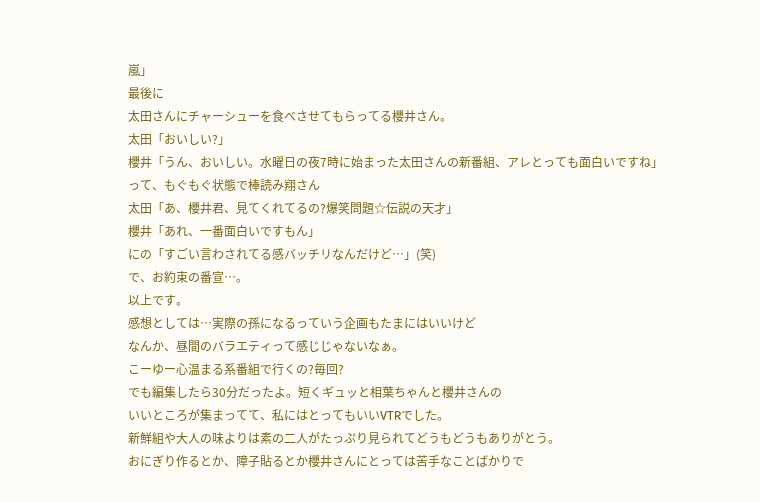嵐」
最後に
太田さんにチャーシューを食べさせてもらってる櫻井さん。
太田「おいしい?」
櫻井「うん、おいしい。水曜日の夜7時に始まった太田さんの新番組、アレとっても面白いですね」
って、もぐもぐ状態で棒読み翔さん
太田「あ、櫻井君、見てくれてるの?爆笑問題☆伝説の天才」
櫻井「あれ、一番面白いですもん」
にの「すごい言わされてる感バッチリなんだけど…」(笑)
で、お約束の番宣…。
以上です。
感想としては…実際の孫になるっていう企画もたまにはいいけど
なんか、昼間のバラエティって感じじゃないなぁ。
こーゆー心温まる系番組で行くの?毎回?
でも編集したら30分だったよ。短くギュッと相葉ちゃんと櫻井さんの
いいところが集まってて、私にはとってもいいVTRでした。
新鮮組や大人の味よりは素の二人がたっぷり見られてどうもどうもありがとう。
おにぎり作るとか、障子貼るとか櫻井さんにとっては苦手なことばかりで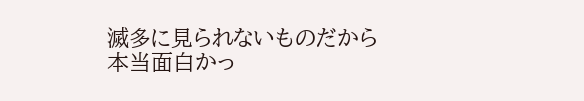滅多に見られないものだから本当面白かっ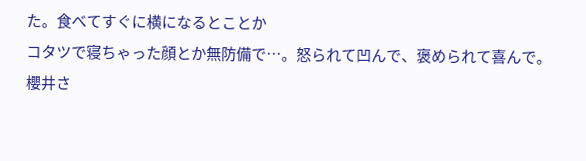た。食べてすぐに横になるとことか
コタツで寝ちゃった顔とか無防備で…。怒られて凹んで、褒められて喜んで。
櫻井さ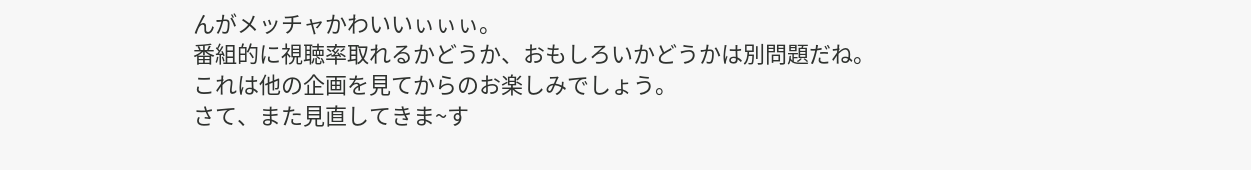んがメッチャかわいいぃぃぃ。
番組的に視聴率取れるかどうか、おもしろいかどうかは別問題だね。
これは他の企画を見てからのお楽しみでしょう。
さて、また見直してきま~す